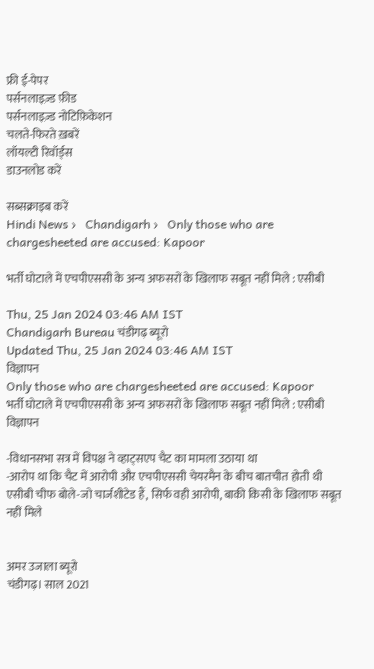फ्री ई-पेपर
पर्सनलाइज़्ड फ़ीड
पर्सनलाइज़्ड नोटिफ़िकेशन
चलते-फिरते ख़बरें
लॉयल्टी रिवॉर्ड्स
डाउनलोड करें

सब्सक्राइब करें
Hindi News ›   Chandigarh ›   Only those who are chargesheeted are accused: Kapoor

भर्ती घोटाले में एचपीएससी के अन्य अफसरों के खिलाफ सबूत नहीं मिले : एसीबी

Thu, 25 Jan 2024 03:46 AM IST
Chandigarh Bureau चंडीगढ़ ब्यूरो
Updated Thu, 25 Jan 2024 03:46 AM IST
विज्ञापन
Only those who are chargesheeted are accused: Kapoor
भर्ती घोटाले में एचपीएससी के अन्य अफसरों के खिलाफ सबूत नहीं मिले : एसीबी
विज्ञापन

-विधानसभा सत्र में विपक्ष ने व्हाट्सएप चैट का मामला उठाया था
-आरोप था कि चैट में आरोपी और एचपीएससी चेयरमैन के बीच बातचीत होती थी
एसीबी चीफ बोले-जो चार्जशीटेड हैं, सिर्फ वही आरोपी, बाकी किसी के खिलाफ सबूत नहीं मिले


अमर उजाला ब्यूरो
चंडीगढ़। साल 2021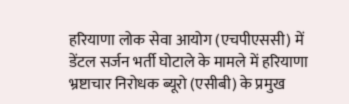हरियाणा लोक सेवा आयोग (एचपीएससी) में डेंटल सर्जन भर्ती घोटाले के मामले में हरियाणा भ्रष्टाचार निरोधक ब्यूरो (एसीबी) के प्रमुख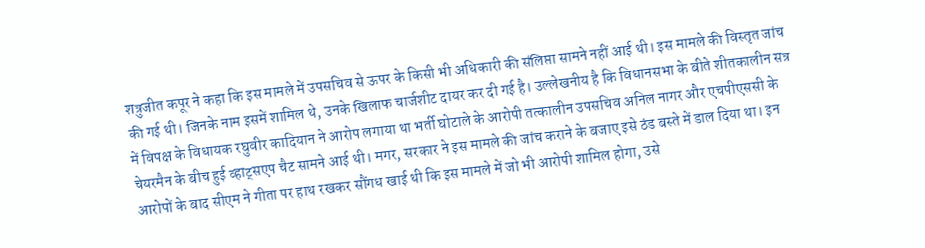शत्रुजीत कपूर ने कहा कि इस मामले में उपसचिव से ऊपर के किसी भी अधिकारी की संलिप्ता सामने नहीं आई थी। इस मामले की विस्तृत जांच की गई थी। जिनके नाम इसमें शामिल थे, उनके खिलाफ चार्जशीट दायर कर दी गई है। उल्लेखनीय है कि विधानसभा के बीते शीतकालीन सत्र में विपक्ष के विधायक रघुवीर कादियान ने आरोप लगाया था भर्ती घोटाले के आरोपी तत्कालीन उपसचिव अनिल नागर और एचपीएससी के चेयरमैन के बीच हुई व्हाट्सएप चैट सामने आई थी। मगर, सरकार ने इस मामले की जांच कराने के बजाए इसे ठंड बस्ते में डाल दिया था। इन आरोपों के बाद सीएम ने गीता पर हाथ रखकर सौंगध खाई थी कि इस मामले में जो भी आरोपी शामिल होगा, उसे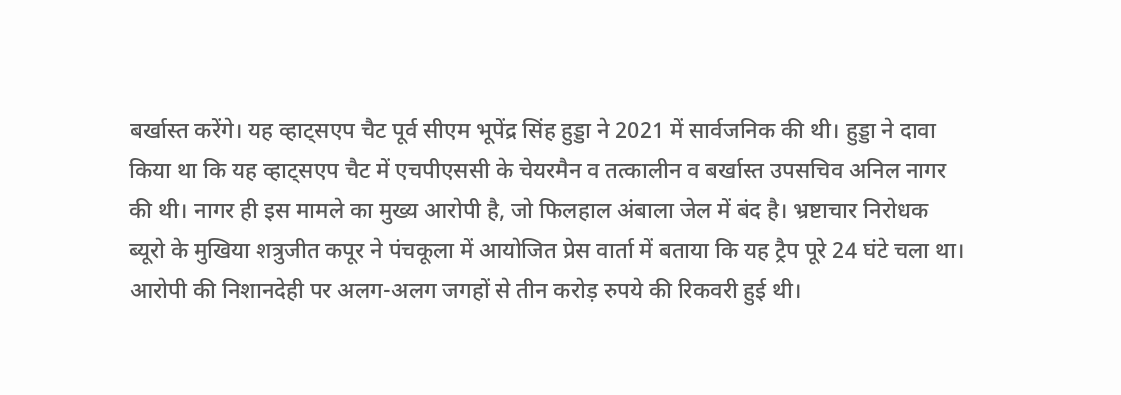बर्खास्त करेंगे। यह व्हाट्सएप चैट पूर्व सीएम भूपेंद्र सिंह हुड्डा ने 2021 में सार्वजनिक की थी। हुड्डा ने दावा किया था कि यह व्हाट्सएप चैट में एचपीएससी के चेयरमैन व तत्कालीन व बर्खास्त उपसचिव अनिल नागर की थी। नागर ही इस मामले का मुख्य आरोपी है, जो फिलहाल अंबाला जेल में बंद है। भ्रष्टाचार निरोधक ब्यूरो के मुखिया शत्रुजीत कपूर ने पंचकूला में आयोजित प्रेस वार्ता में बताया कि यह ट्रैप पूरे 24 घंटे चला था। आरोपी की निशानदेही पर अलग-अलग जगहों से तीन करोड़ रुपये की रिकवरी हुई थी।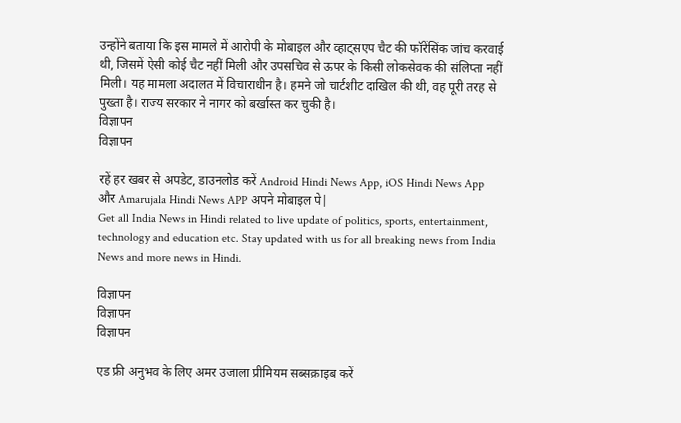उन्होंने बताया कि इस मामले में आरोपी के मोबाइल और व्हाट्सएप चैट की फॉरेंसिंक जांच करवाई थी, जिसमें ऐसी कोई चैट नहीं मिली और उपसचिव से ऊपर के किसी लोकसेवक की संलिप्ता नहीं मिली। यह मामला अदालत में विचाराधीन है। हमने जो चार्टशीट दाखिल की थी, वह पूरी तरह से पुख्ता है। राज्य सरकार ने नागर को बर्खास्त कर चुकी है।
विज्ञापन
विज्ञापन

रहें हर खबर से अपडेट, डाउनलोड करें Android Hindi News App, iOS Hindi News App और Amarujala Hindi News APP अपने मोबाइल पे|
Get all India News in Hindi related to live update of politics, sports, entertainment, technology and education etc. Stay updated with us for all breaking news from India News and more news in Hindi.

विज्ञापन
विज्ञापन
विज्ञापन

एड फ्री अनुभव के लिए अमर उजाला प्रीमियम सब्सक्राइब करें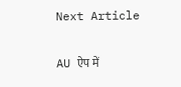Next Article

AU ऐप में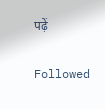पढ़ें

Followed